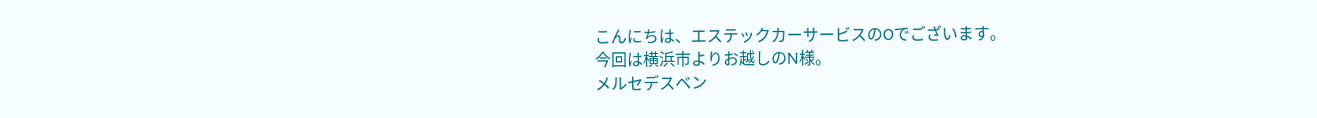こんにちは、エステックカーサービスのOでございます。
今回は横浜市よりお越しのN様。
メルセデスベン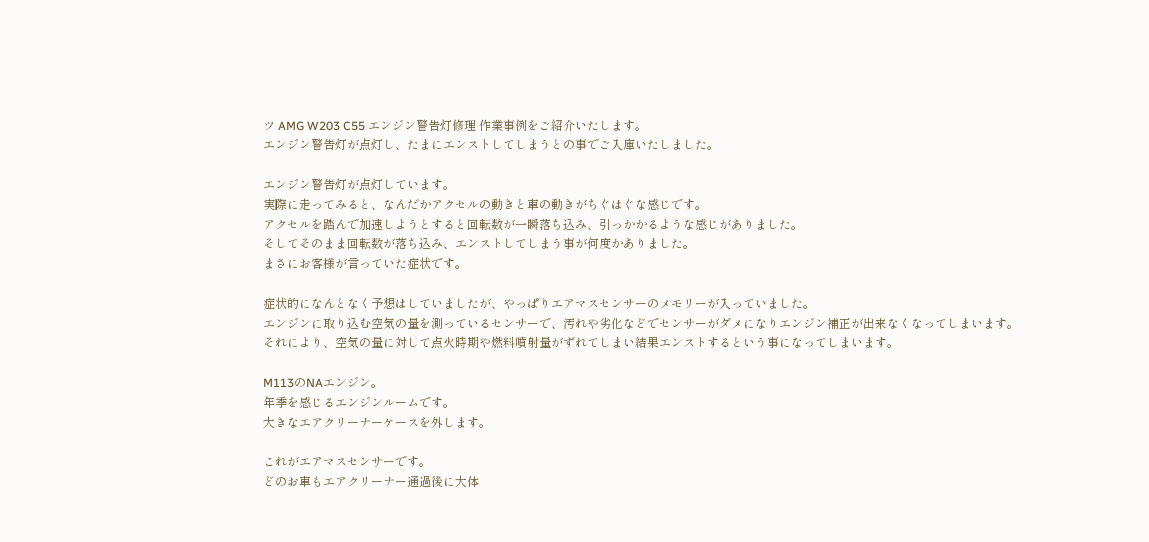ツ AMG W203 C55 エンジン警告灯修理 作業事例をご紹介いたします。
エンジン警告灯が点灯し、たまにエンストしてしまうとの事でご入庫いたしました。

エンジン警告灯が点灯しています。
実際に走ってみると、なんだかアクセルの動きと車の動きがちぐはぐな感じです。
アクセルを踏んで加速しようとすると回転数が一瞬落ち込み、引っかかるような感じがありました。
そしてそのまま回転数が落ち込み、エンストしてしまう事が何度かありました。
まさにお客様が言っていた症状です。

症状的になんとなく予想はしていましたが、やっぱりエアマスセンサーのメモリーが入っていました。
エンジンに取り込む空気の量を測っているセンサーで、汚れや劣化などでセンサーがダメになりエンジン補正が出来なくなってしまいます。
それにより、空気の量に対して点火時期や燃料噴射量がずれてしまい結果エンストするという事になってしまいます。

M113のNAエンジン。
年季を感じるエンジンルームです。
大きなエアクリーナーケースを外します。

これがエアマスセンサーです。
どのお車もエアクリーナー通過後に大体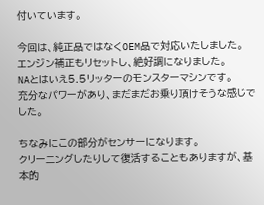付いています。

今回は、純正品ではなくOEM品で対応いたしました。
エンジン補正もリセットし、絶好調になりました。
NAとはいえ5.5リッターのモンスターマシンです。
充分なパワーがあり、まだまだお乗り頂けそうな感じでした。

ちなみにこの部分がセンサーになります。
クリーニングしたりして復活することもありますが、基本的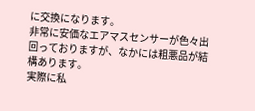に交換になります。
非常に安価なエアマスセンサーが色々出回っておりますが、なかには粗悪品が結構あります。
実際に私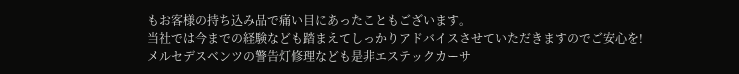もお客様の持ち込み品で痛い目にあったこともございます。
当社では今までの経験なども踏まえてしっかりアドバイスさせていただきますのでご安心を!
メルセデスベンツの警告灯修理なども是非エステックカーサ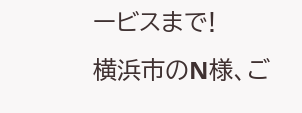ービスまで!
横浜市のN様、ご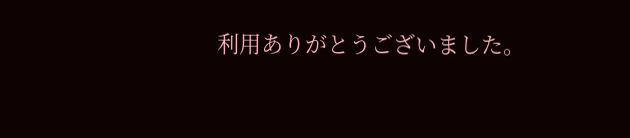利用ありがとうございました。